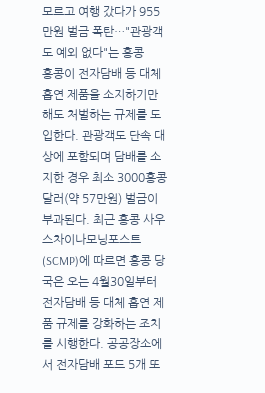모르고 여행 갔다가 955만원 벌금 폭탄…"관광객도 예외 없다"는 홍콩
홍콩이 전자담배 등 대체 흡연 제품을 소지하기만 해도 처벌하는 규제를 도입한다. 관광객도 단속 대상에 포함되며 담배를 소지한 경우 최소 3000홍콩달러(약 57만원) 벌금이 부과된다. 최근 홍콩 사우스차이나모닝포스트(SCMP)에 따르면 홍콩 당국은 오는 4월30일부터 전자담배 등 대체 흡연 제품 규제를 강화하는 조치를 시행한다. 공공장소에서 전자담배 포드 5개 또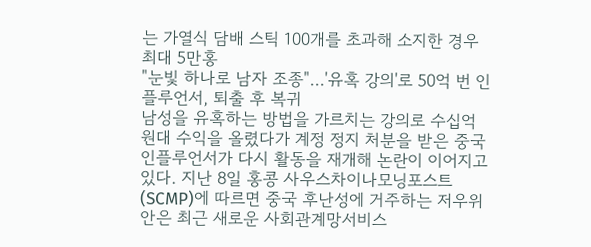는 가열식 담배 스틱 100개를 초과해 소지한 경우 최대 5만홍
"눈빛 하나로 남자 조종"…'유혹 강의'로 50억 번 인플루언서, 퇴출 후 복귀
남성을 유혹하는 방법을 가르치는 강의로 수십억 원대 수익을 올렸다가 계정 정지 처분을 받은 중국 인플루언서가 다시 활동을 재개해 논란이 이어지고 있다. 지난 8일 홍콩 사우스차이나모닝포스트(SCMP)에 따르면 중국 후난성에 거주하는 저우위안은 최근 새로운 사회관계망서비스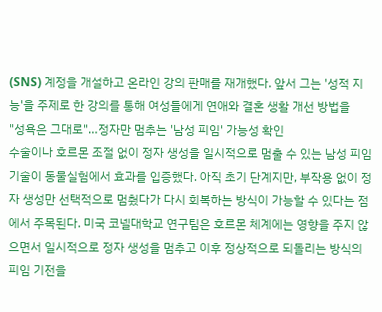(SNS) 계정을 개설하고 온라인 강의 판매를 재개했다. 앞서 그는 '성적 지능'을 주제로 한 강의를 통해 여성들에게 연애와 결혼 생활 개선 방법을
"성욕은 그대로"…정자만 멈추는 '남성 피임' 가능성 확인
수술이나 호르몬 조절 없이 정자 생성을 일시적으로 멈출 수 있는 남성 피임 기술이 동물실험에서 효과를 입증했다. 아직 초기 단계지만, 부작용 없이 정자 생성만 선택적으로 멈췄다가 다시 회복하는 방식이 가능할 수 있다는 점에서 주목된다. 미국 코넬대학교 연구팀은 호르몬 체계에는 영향을 주지 않으면서 일시적으로 정자 생성을 멈추고 이후 정상적으로 되돌리는 방식의 피임 기전을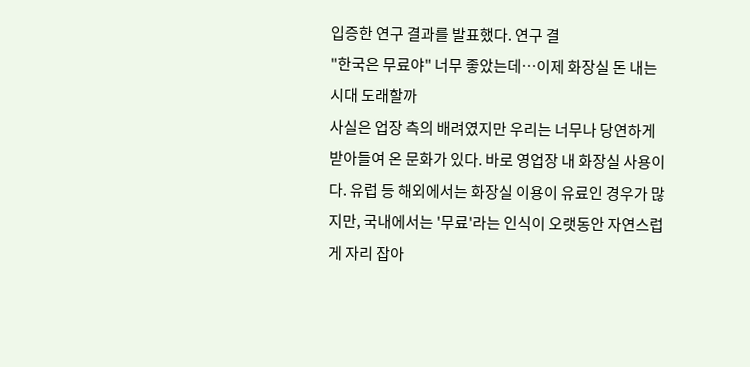입증한 연구 결과를 발표했다. 연구 결
"한국은 무료야" 너무 좋았는데…이제 화장실 돈 내는 시대 도래할까
사실은 업장 측의 배려였지만 우리는 너무나 당연하게 받아들여 온 문화가 있다. 바로 영업장 내 화장실 사용이다. 유럽 등 해외에서는 화장실 이용이 유료인 경우가 많지만, 국내에서는 '무료'라는 인식이 오랫동안 자연스럽게 자리 잡아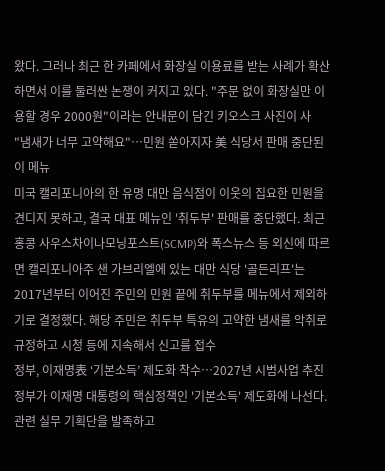왔다. 그러나 최근 한 카페에서 화장실 이용료를 받는 사례가 확산하면서 이를 둘러싼 논쟁이 커지고 있다. "주문 없이 화장실만 이용할 경우 2000원"이라는 안내문이 담긴 키오스크 사진이 사
"냄새가 너무 고약해요"…민원 쏟아지자 美 식당서 판매 중단된 이 메뉴
미국 캘리포니아의 한 유명 대만 음식점이 이웃의 집요한 민원을 견디지 못하고, 결국 대표 메뉴인 '취두부' 판매를 중단했다. 최근 홍콩 사우스차이나모닝포스트(SCMP)와 폭스뉴스 등 외신에 따르면 캘리포니아주 샌 가브리엘에 있는 대만 식당 '골든리프'는 2017년부터 이어진 주민의 민원 끝에 취두부를 메뉴에서 제외하기로 결정했다. 해당 주민은 취두부 특유의 고약한 냄새를 악취로 규정하고 시청 등에 지속해서 신고를 접수
정부, 이재명表 ‘기본소득’ 제도화 착수…2027년 시범사업 추진
정부가 이재명 대통령의 핵심정책인 '기본소득' 제도화에 나선다. 관련 실무 기획단을 발족하고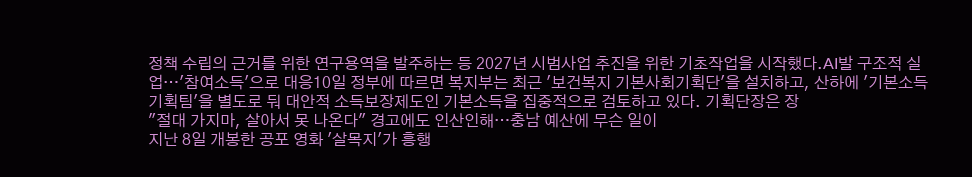정책 수립의 근거를 위한 연구용역을 발주하는 등 2027년 시범사업 추진을 위한 기초작업을 시작했다.AI발 구조적 실업…'참여소득'으로 대응10일 정부에 따르면 복지부는 최근 '보건복지 기본사회기획단'을 설치하고, 산하에 '기본소득기획팀'을 별도로 둬 대안적 소득보장제도인 기본소득을 집중적으로 검토하고 있다. 기획단장은 장
"절대 가지마, 살아서 못 나온다" 경고에도 인산인해…충남 예산에 무슨 일이
지난 8일 개봉한 공포 영화 '살목지'가 흥행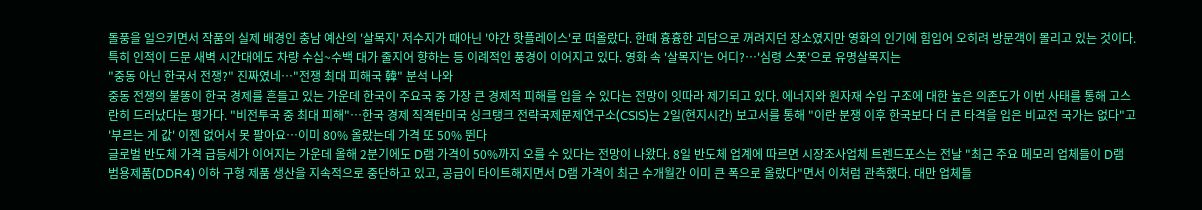돌풍을 일으키면서 작품의 실제 배경인 충남 예산의 '살목지' 저수지가 때아닌 '야간 핫플레이스'로 떠올랐다. 한때 흉흉한 괴담으로 꺼려지던 장소였지만 영화의 인기에 힘입어 오히려 방문객이 몰리고 있는 것이다. 특히 인적이 드문 새벽 시간대에도 차량 수십~수백 대가 줄지어 향하는 등 이례적인 풍경이 이어지고 있다. 영화 속 '살목지'는 어디?…'심령 스폿'으로 유명살목지는
"중동 아닌 한국서 전쟁?" 진짜였네…"전쟁 최대 피해국 韓" 분석 나와
중동 전쟁의 불똥이 한국 경제를 흔들고 있는 가운데 한국이 주요국 중 가장 큰 경제적 피해를 입을 수 있다는 전망이 잇따라 제기되고 있다. 에너지와 원자재 수입 구조에 대한 높은 의존도가 이번 사태를 통해 고스란히 드러났다는 평가다. "비전투국 중 최대 피해"…한국 경제 직격탄미국 싱크탱크 전략국제문제연구소(CSIS)는 2일(현지시간) 보고서를 통해 "이란 분쟁 이후 한국보다 더 큰 타격을 입은 비교전 국가는 없다"고
'부르는 게 값' 이젠 없어서 못 팔아요…이미 80% 올랐는데 가격 또 50% 뛴다
글로벌 반도체 가격 급등세가 이어지는 가운데 올해 2분기에도 D램 가격이 50%까지 오를 수 있다는 전망이 나왔다. 8일 반도체 업계에 따르면 시장조사업체 트렌드포스는 전날 "최근 주요 메모리 업체들이 D램 범용제품(DDR4) 이하 구형 제품 생산을 지속적으로 중단하고 있고, 공급이 타이트해지면서 D램 가격이 최근 수개월간 이미 큰 폭으로 올랐다"면서 이처럼 관측했다. 대만 업체들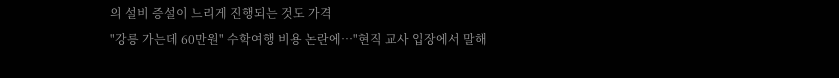의 설비 증설이 느리게 진행되는 것도 가격
"강릉 가는데 60만원" 수학여행 비용 논란에…"현직 교사 입장에서 말해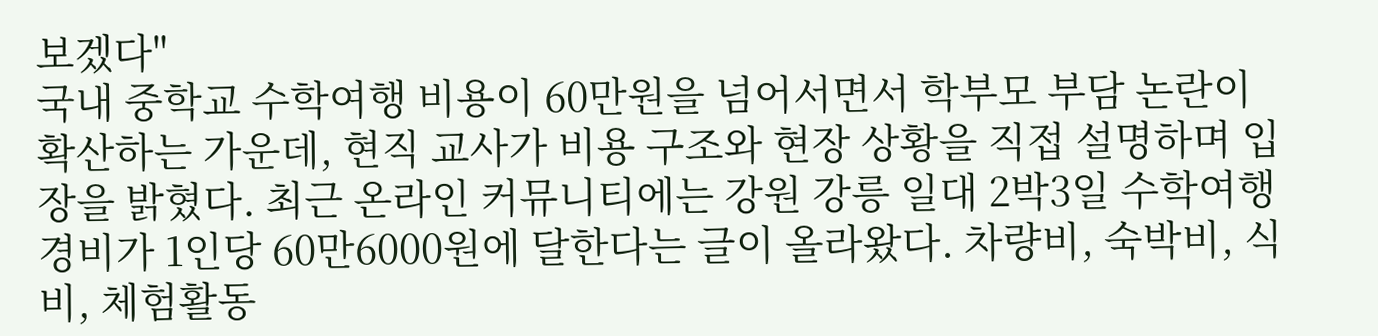보겠다"
국내 중학교 수학여행 비용이 60만원을 넘어서면서 학부모 부담 논란이 확산하는 가운데, 현직 교사가 비용 구조와 현장 상황을 직접 설명하며 입장을 밝혔다. 최근 온라인 커뮤니티에는 강원 강릉 일대 2박3일 수학여행 경비가 1인당 60만6000원에 달한다는 글이 올라왔다. 차량비, 숙박비, 식비, 체험활동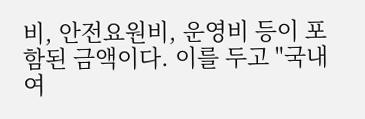비, 안전요원비, 운영비 등이 포함된 금액이다. 이를 두고 "국내 여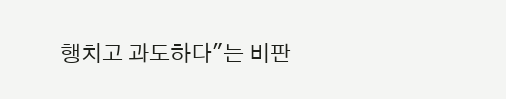행치고 과도하다"는 비판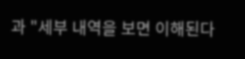과 "세부 내역을 보면 이해된다